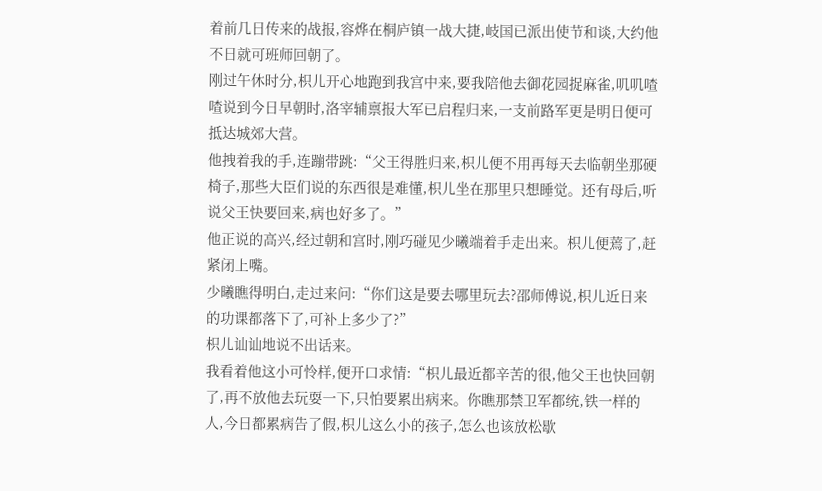着前几日传来的战报,容烨在桐庐镇一战大捷,岐国已派出使节和谈,大约他不日就可班师回朝了。
刚过午休时分,枳儿开心地跑到我宫中来,要我陪他去御花园捉麻雀,叽叽喳喳说到今日早朝时,洛宰辅禀报大军已启程归来,一支前路军更是明日便可抵达城郊大营。
他拽着我的手,连蹦带跳:“父王得胜归来,枳儿便不用再每天去临朝坐那硬椅子,那些大臣们说的东西很是难懂,枳儿坐在那里只想睡觉。还有母后,听说父王快要回来,病也好多了。”
他正说的高兴,经过朝和宫时,刚巧碰见少曦端着手走出来。枳儿便蔫了,赶紧闭上嘴。
少曦瞧得明白,走过来问:“你们这是要去哪里玩去?邵师傅说,枳儿近日来的功课都落下了,可补上多少了?”
枳儿讪讪地说不出话来。
我看着他这小可怜样,便开口求情:“枳儿最近都辛苦的很,他父王也快回朝了,再不放他去玩耍一下,只怕要累出病来。你瞧那禁卫军都统,铁一样的人,今日都累病告了假,枳儿这么小的孩子,怎么也该放松歇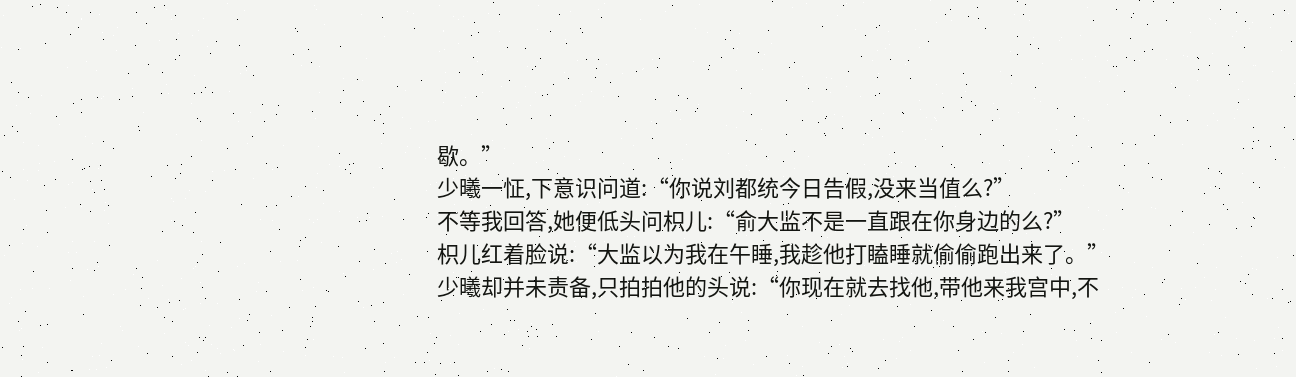歇。”
少曦一怔,下意识问道:“你说刘都统今日告假,没来当值么?”
不等我回答,她便低头问枳儿:“俞大监不是一直跟在你身边的么?”
枳儿红着脸说:“大监以为我在午睡,我趁他打瞌睡就偷偷跑出来了。”
少曦却并未责备,只拍拍他的头说:“你现在就去找他,带他来我宫中,不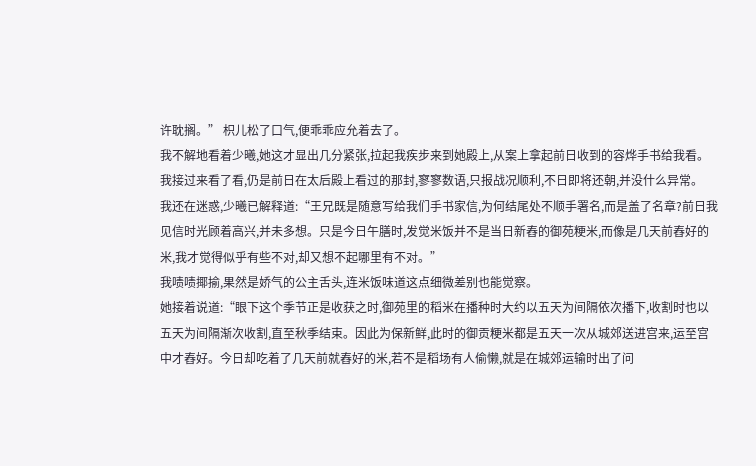许耽搁。” 枳儿松了口气,便乖乖应允着去了。
我不解地看着少曦,她这才显出几分紧张,拉起我疾步来到她殿上,从案上拿起前日收到的容烨手书给我看。
我接过来看了看,仍是前日在太后殿上看过的那封,寥寥数语,只报战况顺利,不日即将还朝,并没什么异常。
我还在迷惑,少曦已解释道:“王兄既是随意写给我们手书家信,为何结尾处不顺手署名,而是盖了名章?前日我见信时光顾着高兴,并未多想。只是今日午膳时,发觉米饭并不是当日新舂的御苑粳米,而像是几天前舂好的米,我才觉得似乎有些不对,却又想不起哪里有不对。”
我啧啧揶揄,果然是娇气的公主舌头,连米饭味道这点细微差别也能觉察。
她接着说道:“眼下这个季节正是收获之时,御苑里的稻米在播种时大约以五天为间隔依次播下,收割时也以五天为间隔渐次收割,直至秋季结束。因此为保新鲜,此时的御贡粳米都是五天一次从城郊送进宫来,运至宫中才舂好。今日却吃着了几天前就舂好的米,若不是稻场有人偷懒,就是在城郊运输时出了问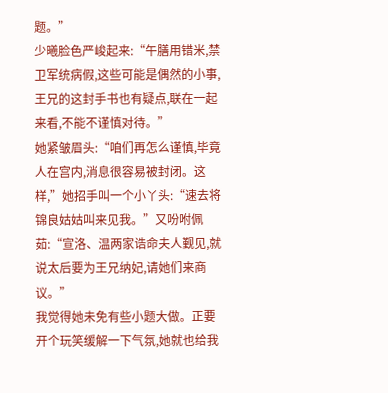题。”
少曦脸色严峻起来:“午膳用错米,禁卫军统病假,这些可能是偶然的小事,王兄的这封手书也有疑点,联在一起来看,不能不谨慎对待。”
她紧皱眉头:“咱们再怎么谨慎,毕竟人在宫内,消息很容易被封闭。这样,”她招手叫一个小丫头:“速去将锦良姑姑叫来见我。”又吩咐佩茹:“宣洛、温两家诰命夫人觐见,就说太后要为王兄纳妃,请她们来商议。”
我觉得她未免有些小题大做。正要开个玩笑缓解一下气氛,她就也给我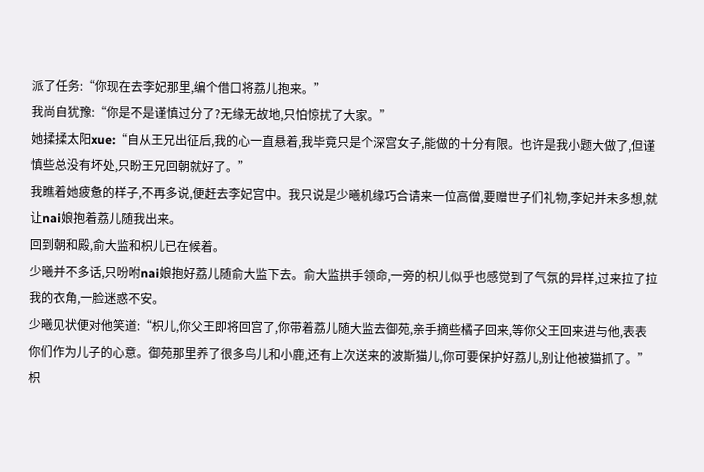派了任务:“你现在去李妃那里,编个借口将荔儿抱来。”
我尚自犹豫:“你是不是谨慎过分了?无缘无故地,只怕惊扰了大家。”
她揉揉太阳xue:“自从王兄出征后,我的心一直悬着,我毕竟只是个深宫女子,能做的十分有限。也许是我小题大做了,但谨慎些总没有坏处,只盼王兄回朝就好了。”
我瞧着她疲惫的样子,不再多说,便赶去李妃宫中。我只说是少曦机缘巧合请来一位高僧,要赠世子们礼物,李妃并未多想,就让nai娘抱着荔儿随我出来。
回到朝和殿,俞大监和枳儿已在候着。
少曦并不多话,只吩咐nai娘抱好荔儿随俞大监下去。俞大监拱手领命,一旁的枳儿似乎也感觉到了气氛的异样,过来拉了拉我的衣角,一脸迷惑不安。
少曦见状便对他笑道:“枳儿,你父王即将回宫了,你带着荔儿随大监去御苑,亲手摘些橘子回来,等你父王回来进与他,表表你们作为儿子的心意。御苑那里养了很多鸟儿和小鹿,还有上次送来的波斯猫儿,你可要保护好荔儿,别让他被猫抓了。”
枳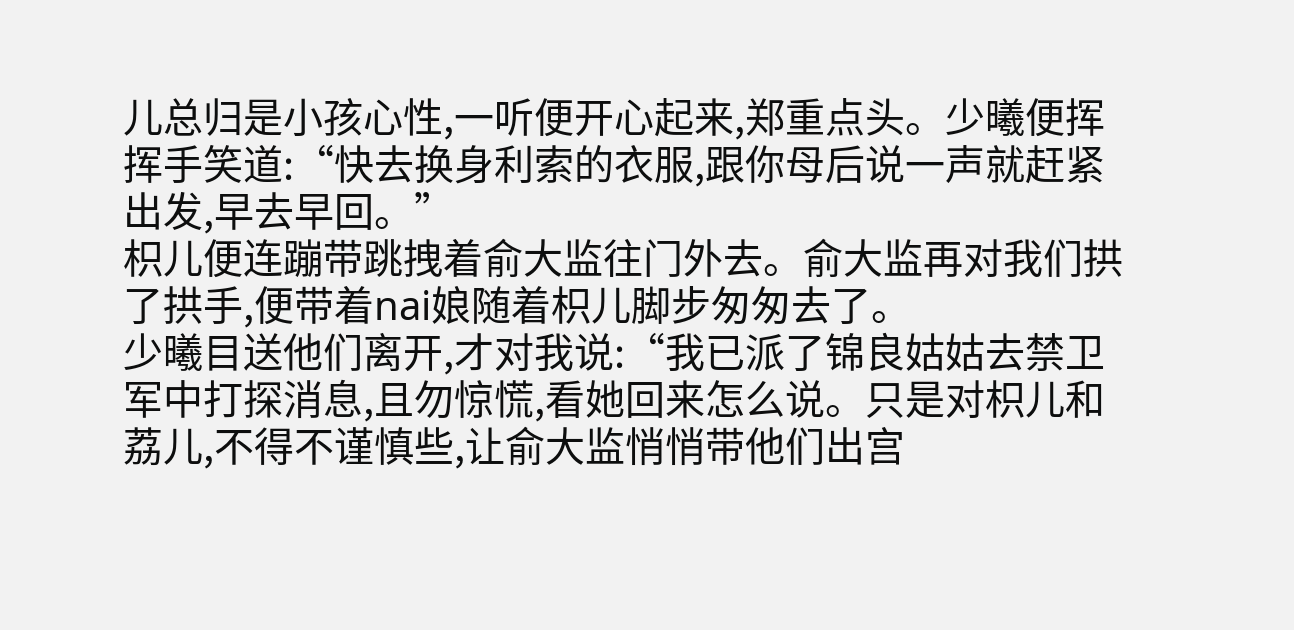儿总归是小孩心性,一听便开心起来,郑重点头。少曦便挥挥手笑道:“快去换身利索的衣服,跟你母后说一声就赶紧出发,早去早回。”
枳儿便连蹦带跳拽着俞大监往门外去。俞大监再对我们拱了拱手,便带着nai娘随着枳儿脚步匆匆去了。
少曦目送他们离开,才对我说:“我已派了锦良姑姑去禁卫军中打探消息,且勿惊慌,看她回来怎么说。只是对枳儿和荔儿,不得不谨慎些,让俞大监悄悄带他们出宫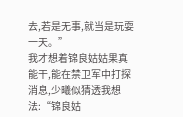去,若是无事,就当是玩耍一天。”
我才想着锦良姑姑果真能干,能在禁卫军中打探消息,少曦似猜透我想法:“锦良姑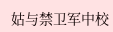姑与禁卫军中校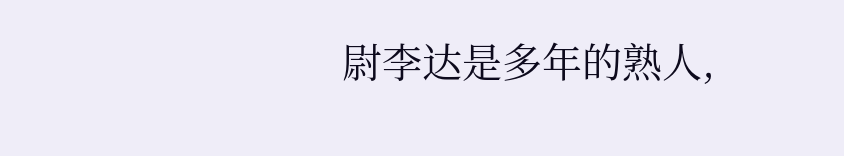尉李达是多年的熟人,